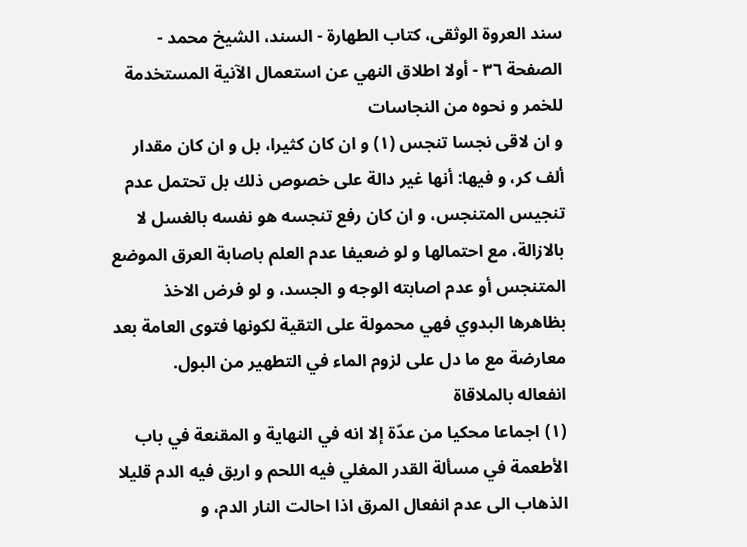سند العروة الوثقى، كتاب الطهارة - السند، الشيخ محمد - الصفحة ٣٦ - أولا اطلاق النهي عن استعمال الآنية المستخدمة للخمر و نحوه من النجاسات
و ان لاقى نجسا تنجس (١) و ان كان كثيرا، بل و ان كان مقدار ألف كر، و فيها: أنها غير دالة على خصوص ذلك بل تحتمل عدم تنجيس المتنجس، و ان كان رفع تنجسه هو نفسه بالغسل لا بالازالة، مع احتمالها و لو ضعيفا عدم العلم باصابة العرق الموضع المتنجس أو عدم اصابته الوجه و الجسد، و لو فرض الاخذ بظاهرها البدوي فهي محمولة على التقية لكونها فتوى العامة بعد معارضة مع ما دل على لزوم الماء في التطهير من البول.
انفعاله بالملاقاة
(١) اجماعا محكيا من عدّة إلا انه في النهاية و المقنعة في باب الأطعمة في مسألة القدر المغلي فيه اللحم و اريق فيه الدم قليلا الذهاب الى عدم انفعال المرق اذا احالت النار الدم، و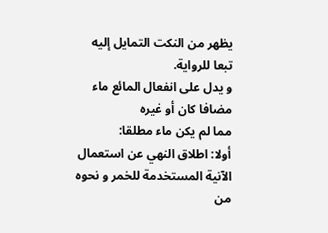يظهر من النكت التمايل إليه تبعا للرواية.
و يدل على انفعال المائع ماء مضافا كان أو غيره
مما لم يكن ماء مطلقا:
أولا: اطلاق النهي عن استعمال الآنية المستخدمة للخمر و نحوه من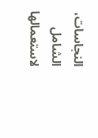النجاسات،
الشامل لاستعمالها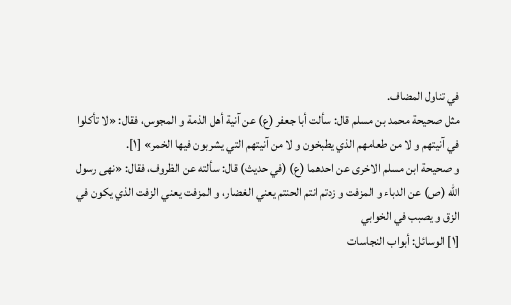في تناول المضاف.
مثل صحيحة محمد بن مسلم قال: سألت أبا جعفر (ع) عن آنية أهل الذمة و المجوس، فقال: «لا تأكلوا في آنيتهم و لا من طعامهم الذي يطبخون و لا من آنيتهم التي يشربون فيها الخمر» [١].
و صحيحة ابن مسلم الاخرى عن احدهما (ع) (في حديث) قال: سألته عن الظروف، فقال: «نهى رسول اللّه (ص) عن الدباء و المزفت و زدتم انتم الحنتم يعني الغضار، و المزفت يعني الزفت الذي يكون في الزق و يصبب في الخوابي
[١] الوسائل: أبواب النجاسات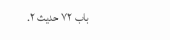باب ٧٢ حديث ٢.